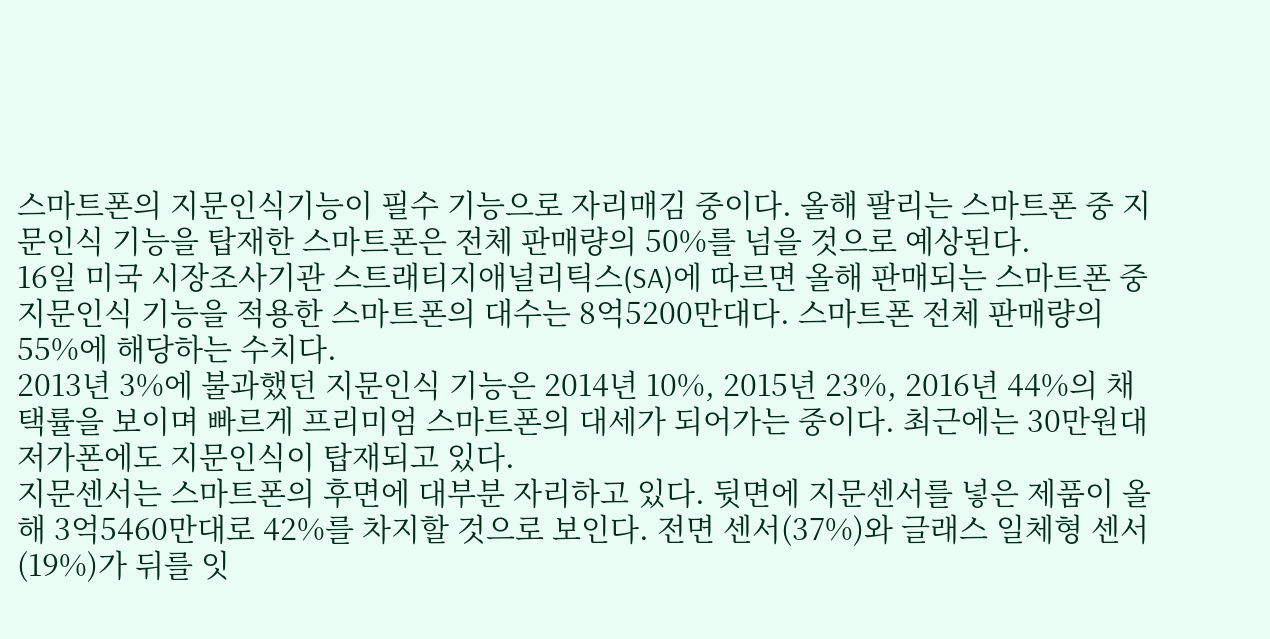스마트폰의 지문인식기능이 필수 기능으로 자리매김 중이다. 올해 팔리는 스마트폰 중 지문인식 기능을 탑재한 스마트폰은 전체 판매량의 50%를 넘을 것으로 예상된다.
16일 미국 시장조사기관 스트래티지애널리틱스(SA)에 따르면 올해 판매되는 스마트폰 중 지문인식 기능을 적용한 스마트폰의 대수는 8억5200만대다. 스마트폰 전체 판매량의 55%에 해당하는 수치다.
2013년 3%에 불과했던 지문인식 기능은 2014년 10%, 2015년 23%, 2016년 44%의 채택률을 보이며 빠르게 프리미엄 스마트폰의 대세가 되어가는 중이다. 최근에는 30만원대 저가폰에도 지문인식이 탑재되고 있다.
지문센서는 스마트폰의 후면에 대부분 자리하고 있다. 뒷면에 지문센서를 넣은 제품이 올해 3억5460만대로 42%를 차지할 것으로 보인다. 전면 센서(37%)와 글래스 일체형 센서(19%)가 뒤를 잇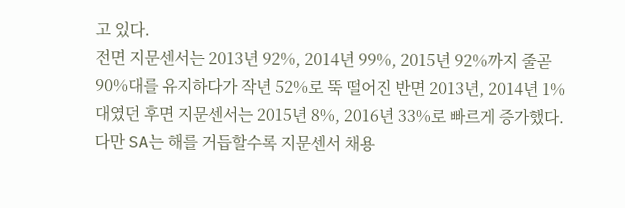고 있다.
전면 지문센서는 2013년 92%, 2014년 99%, 2015년 92%까지 줄곧 90%대를 유지하다가 작년 52%로 뚝 떨어진 반면 2013년, 2014년 1%대였던 후면 지문센서는 2015년 8%, 2016년 33%로 빠르게 증가했다.
다만 SA는 해를 거듭할수록 지문센서 채용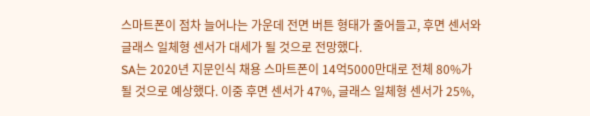스마트폰이 점차 늘어나는 가운데 전면 버튼 형태가 줄어들고, 후면 센서와 글래스 일체형 센서가 대세가 될 것으로 전망했다.
SA는 2020년 지문인식 채용 스마트폰이 14억5000만대로 전체 80%가 될 것으로 예상했다. 이중 후면 센서가 47%, 글래스 일체형 센서가 25%,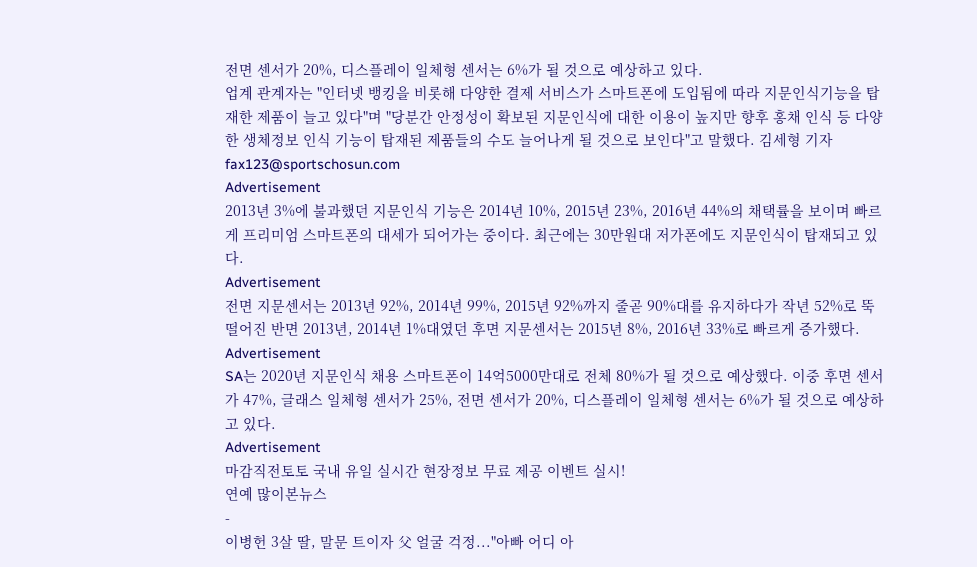전면 센서가 20%, 디스플레이 일체형 센서는 6%가 될 것으로 예상하고 있다.
업계 관계자는 "인터넷 뱅킹을 비롯해 다양한 결제 서비스가 스마트폰에 도입됨에 따라 지문인식기능을 탑재한 제품이 늘고 있다"며 "당분간 안정성이 확보된 지문인식에 대한 이용이 높지만 향후 홍채 인식 등 다양한 생체정보 인식 기능이 탑재된 제품들의 수도 늘어나게 될 것으로 보인다"고 말했다. 김세형 기자 fax123@sportschosun.com
Advertisement
2013년 3%에 불과했던 지문인식 기능은 2014년 10%, 2015년 23%, 2016년 44%의 채택률을 보이며 빠르게 프리미엄 스마트폰의 대세가 되어가는 중이다. 최근에는 30만원대 저가폰에도 지문인식이 탑재되고 있다.
Advertisement
전면 지문센서는 2013년 92%, 2014년 99%, 2015년 92%까지 줄곧 90%대를 유지하다가 작년 52%로 뚝 떨어진 반면 2013년, 2014년 1%대였던 후면 지문센서는 2015년 8%, 2016년 33%로 빠르게 증가했다.
Advertisement
SA는 2020년 지문인식 채용 스마트폰이 14억5000만대로 전체 80%가 될 것으로 예상했다. 이중 후면 센서가 47%, 글래스 일체형 센서가 25%, 전면 센서가 20%, 디스플레이 일체형 센서는 6%가 될 것으로 예상하고 있다.
Advertisement
마감직전토토 국내 유일 실시간 현장정보 무료 제공 이벤트 실시!
연예 많이본뉴스
-
이병헌 3살 딸, 말문 트이자 父 얼굴 걱정..."아빠 어디 아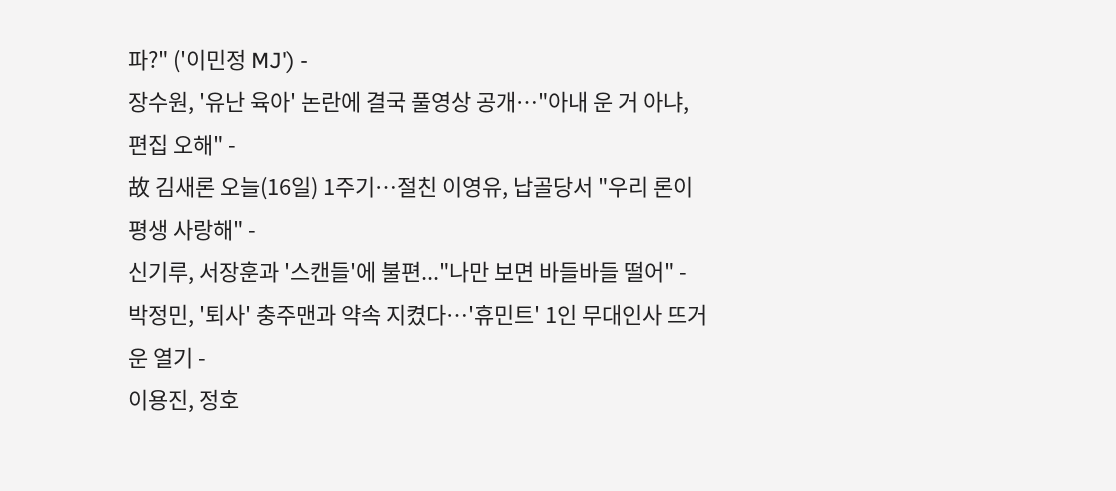파?" ('이민정 MJ') -
장수원, '유난 육아' 논란에 결국 풀영상 공개…"아내 운 거 아냐, 편집 오해" -
故 김새론 오늘(16일) 1주기…절친 이영유, 납골당서 "우리 론이 평생 사랑해" -
신기루, 서장훈과 '스캔들'에 불편..."나만 보면 바들바들 떨어" -
박정민, '퇴사' 충주맨과 약속 지켰다…'휴민트' 1인 무대인사 뜨거운 열기 -
이용진, 정호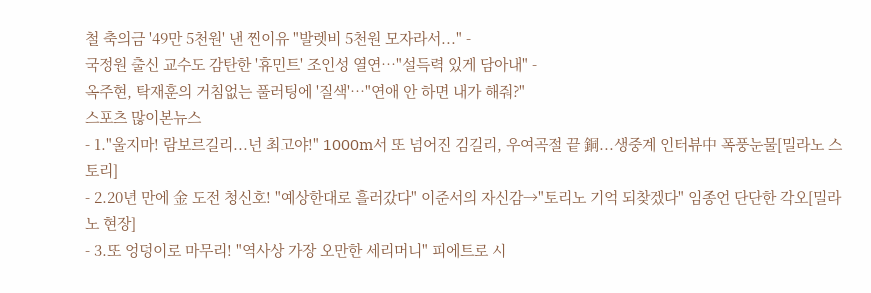철 축의금 '49만 5천원' 낸 찐이유 "발렛비 5천원 모자라서..." -
국정원 출신 교수도 감탄한 '휴민트' 조인성 열연…"설득력 있게 담아내" -
옥주현, 탁재훈의 거침없는 풀러팅에 '질색'…"연애 안 하면 내가 해줘?"
스포츠 많이본뉴스
- 1."울지마! 람보르길리...넌 최고야!" 1000m서 또 넘어진 김길리, 우여곡절 끝 銅...생중계 인터뷰中 폭풍눈물[밀라노 스토리]
- 2.20년 만에 金 도전 청신호! "예상한대로 흘러갔다" 이준서의 자신감→"토리노 기억 되찾겠다" 임종언 단단한 각오[밀라노 현장]
- 3.또 엉덩이로 마무리! "역사상 가장 오만한 세리머니" 피에트로 시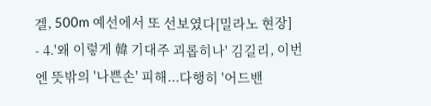겔, 500m 예선에서 또 선보였다[밀라노 현장]
- 4.'왜 이렇게 韓 기대주 괴롭히나' 김길리, 이번엔 뜻밖의 '나쁜손' 피해...다행히 '어드밴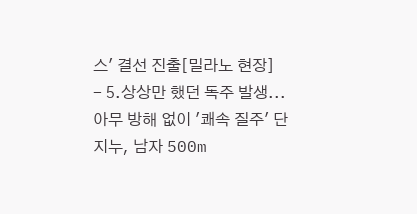스' 결선 진출[밀라노 현장]
- 5.상상만 했던 독주 발생...아무 방해 없이 '쾌속 질주' 단지누, 남자 500m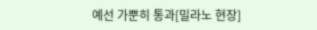예선 가뿐히 통과[밀라노 현장]